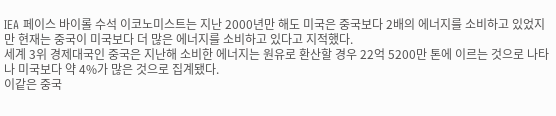IEA 페이스 바이롤 수석 이코노미스트는 지난 2000년만 해도 미국은 중국보다 2배의 에너지를 소비하고 있었지만 현재는 중국이 미국보다 더 많은 에너지를 소비하고 있다고 지적했다.
세계 3위 경제대국인 중국은 지난해 소비한 에너지는 원유로 환산할 경우 22억 5200만 톤에 이르는 것으로 나타나 미국보다 약 4%가 많은 것으로 집계됐다.
이같은 중국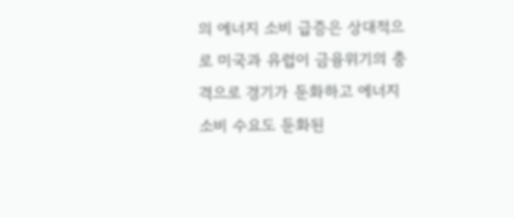의 에너지 소비 급증은 상대적으로 미국과 유럽이 금융위기의 충격으로 경기가 둔화하고 에너지 소비 수요도 둔화된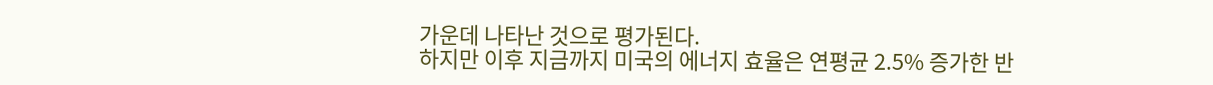가운데 나타난 것으로 평가된다.
하지만 이후 지금까지 미국의 에너지 효율은 연평균 2.5% 증가한 반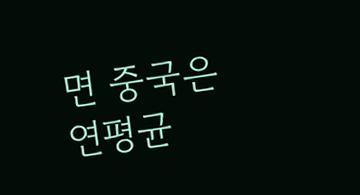면 중국은 연평균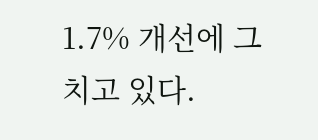1.7% 개선에 그치고 있다.